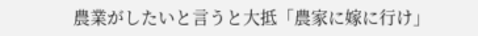農業がしたいと言うと大抵「農家に嫁に行け」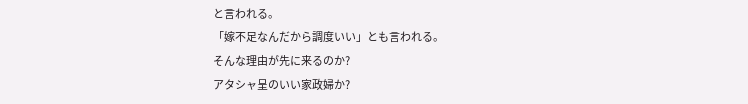と言われる。
「嫁不足なんだから調度いい」とも言われる。
そんな理由が先に来るのか?
アタシャ呈のいい家政婦か?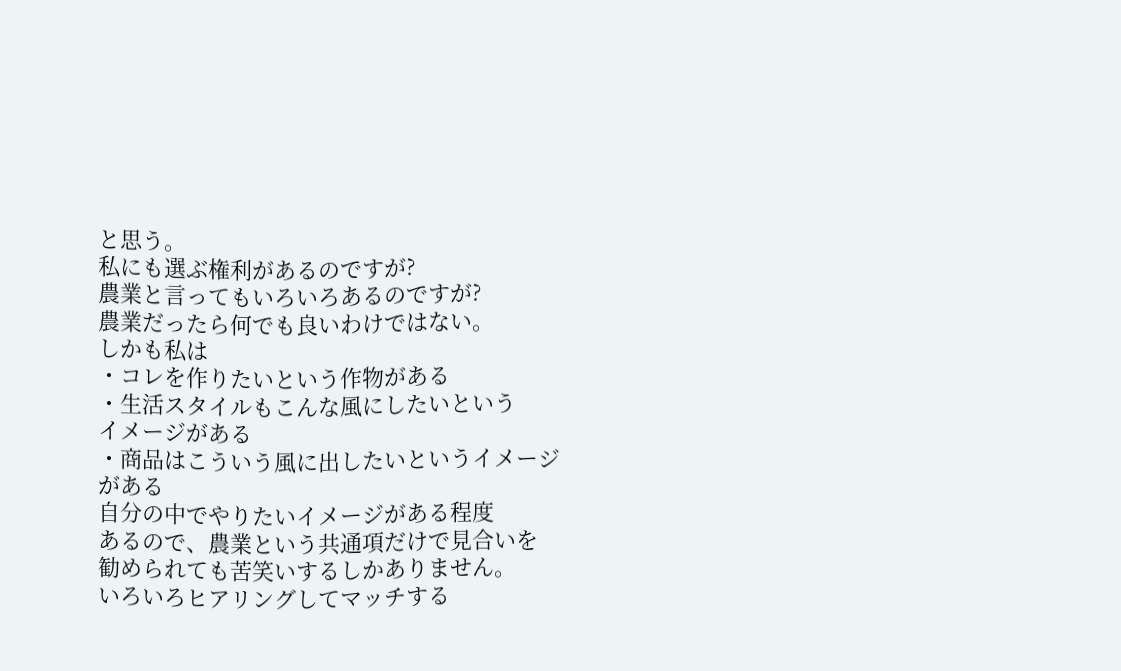と思う。
私にも選ぶ権利があるのですが?
農業と言ってもいろいろあるのですが?
農業だったら何でも良いわけではない。
しかも私は
・コレを作りたいという作物がある
・生活スタイルもこんな風にしたいという
イメージがある
・商品はこういう風に出したいというイメージ
がある
自分の中でやりたいイメージがある程度
あるので、農業という共通項だけで見合いを
勧められても苦笑いするしかありません。
いろいろヒアリングしてマッチする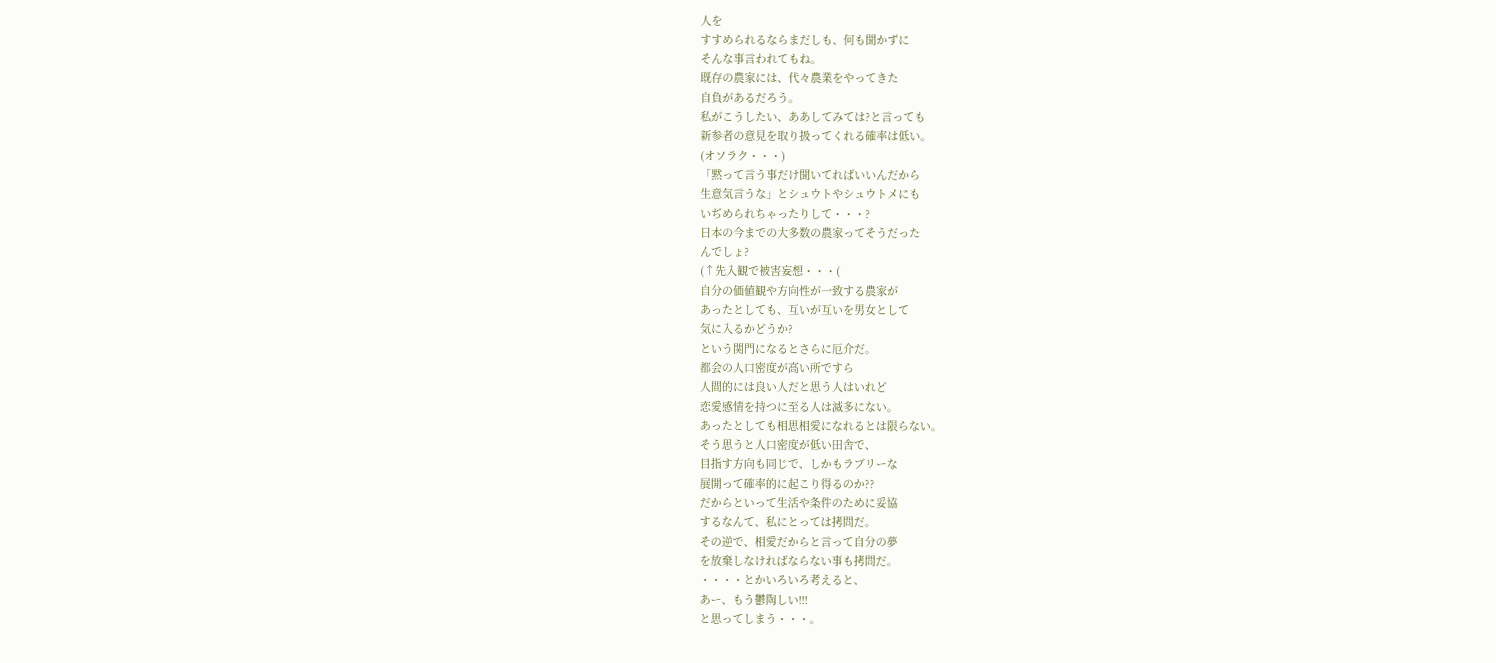人を
すすめられるならまだしも、何も聞かずに
そんな事言われてもね。
既存の農家には、代々農業をやってきた
自負があるだろう。
私がこうしたい、ああしてみては?と言っても
新参者の意見を取り扱ってくれる確率は低い。
(オソラク・・・)
「黙って言う事だけ聞いてればいいんだから
生意気言うな」とシュウトやシュウトメにも
いぢめられちゃったりして・・・?
日本の今までの大多数の農家ってそうだった
んでしょ?
(↑先入観で被害妄想・・・(
自分の価値観や方向性が一致する農家が
あったとしても、互いが互いを男女として
気に入るかどうか?
という関門になるとさらに厄介だ。
都会の人口密度が高い所ですら
人間的には良い人だと思う人はいれど
恋愛感情を持つに至る人は滅多にない。
あったとしても相思相愛になれるとは限らない。
そう思うと人口密度が低い田舎で、
目指す方向も同じで、しかもラブリーな
展開って確率的に起こり得るのか??
だからといって生活や条件のために妥協
するなんて、私にとっては拷問だ。
その逆で、相愛だからと言って自分の夢
を放棄しなければならない事も拷問だ。
・・・・とかいろいろ考えると、
あー、もう鬱陶しい!!!
と思ってしまう・・・。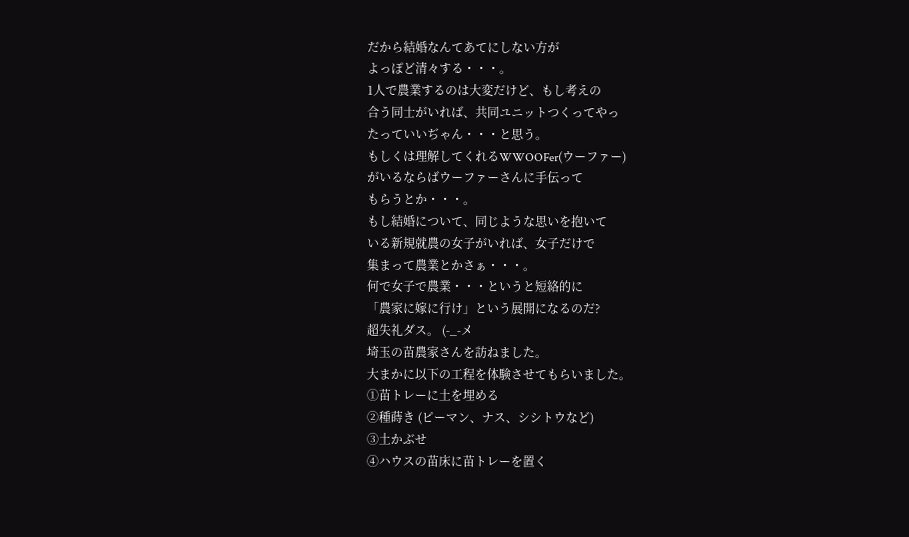だから結婚なんてあてにしない方が
よっぽど清々する・・・。
1人で農業するのは大変だけど、もし考えの
合う同士がいれば、共同ユニットつくってやっ
たっていいぢゃん・・・と思う。
もしくは理解してくれるWWOOFer(ウーファー)
がいるならばウーファーさんに手伝って
もらうとか・・・。
もし結婚について、同じような思いを抱いて
いる新規就農の女子がいれば、女子だけで
集まって農業とかさぁ・・・。
何で女子で農業・・・というと短絡的に
「農家に嫁に行け」という展開になるのだ?
超失礼ダス。 (-_-メ
埼玉の苗農家さんを訪ねました。
大まかに以下の工程を体験させてもらいました。
①苗トレーに土を埋める
②種蒔き (ピーマン、ナス、シシトウなど)
③土かぶせ
④ハウスの苗床に苗トレーを置く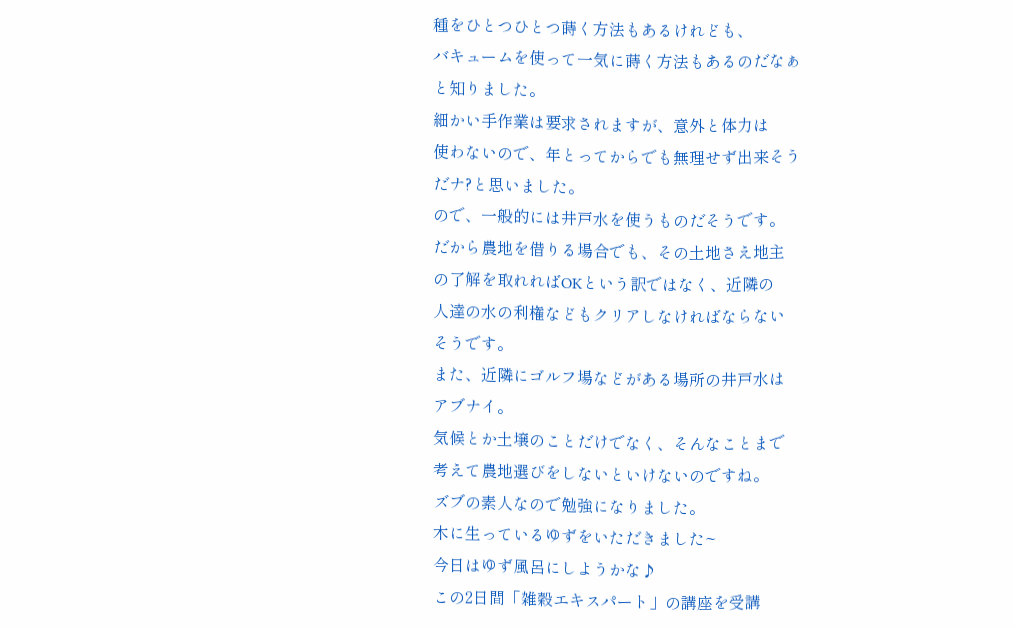種をひとつひとつ蒔く方法もあるけれども、
バキュームを使って一気に蒔く方法もあるのだなぁ
と知りました。
細かい手作業は要求されますが、意外と体力は
使わないので、年とってからでも無理せず出来そう
だナ?と思いました。
ので、一般的には井戸水を使うものだそうです。
だから農地を借りる場合でも、その土地さえ地主
の了解を取れればOKという訳ではなく、近隣の
人達の水の利権などもクリアしなければならない
そうです。
また、近隣にゴルフ場などがある場所の井戸水は
アブナイ。
気候とか土壌のことだけでなく、そんなことまで
考えて農地選びをしないといけないのですね。
ズブの素人なので勉強になりました。
木に生っているゆずをいただきました~
今日はゆず風呂にしようかな♪
この2日間「雑穀エキスパート」の講座を受講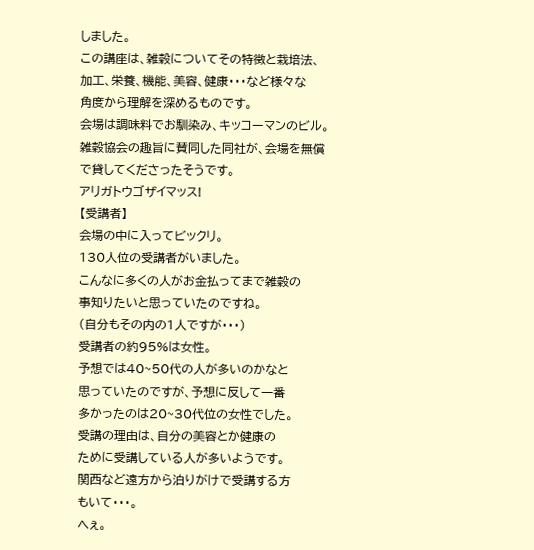しました。
この講座は、雑穀についてその特徴と栽培法、
加工、栄養、機能、美容、健康・・・など様々な
角度から理解を深めるものです。
会場は調味料でお馴染み、キッコーマンのビル。
雑穀協会の趣旨に賛同した同社が、会場を無償
で貸してくださったそうです。
アリガトウゴザイマッス!
【受講者】
会場の中に入ってビックリ。
130人位の受講者がいました。
こんなに多くの人がお金払ってまで雑穀の
事知りたいと思っていたのですね。
(自分もその内の1人ですが・・・)
受講者の約95%は女性。
予想では40~50代の人が多いのかなと
思っていたのですが、予想に反して一番
多かったのは20~30代位の女性でした。
受講の理由は、自分の美容とか健康の
ために受講している人が多いようです。
関西など遠方から泊りがけで受講する方
もいて・・・。
へぇ。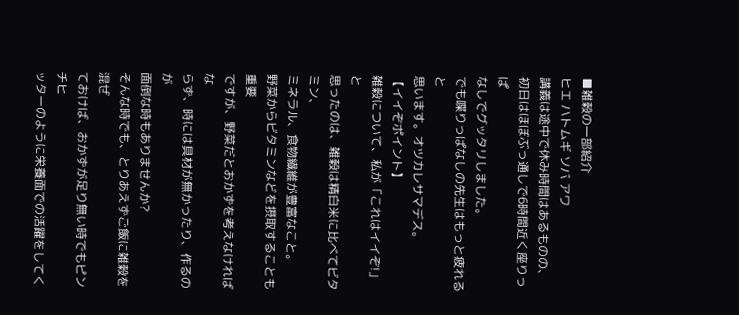■雑穀の一部紹介
ヒエ ハトムギ ソバ アワ
講義は途中で休み時間はあるものの、
初日はほぼぶっ通しで6時間近く座りっぱ
なしでグッタリしました。
でも喋りっぱなしの先生はもっと疲れると
思います。オツカレサマデス。
【イイぞポイント】
雑穀について、私が「これはイイぞ!」と
思ったのは、雑穀は精白米に比べてビタミン、
ミネラル、食物繊維が豊富なこと。
野菜からビタミンなどを摂取することも重要
ですが、野菜だとおかずを考えなければな
らず、時には具材が無かったり、作るのが
面倒な時もありませんか?
そんな時でも、とりあえずご飯に雑穀を混ぜ
ておけば、おかずが足り無い時でもピンチヒ
ッターのように栄養面での活躍をしてく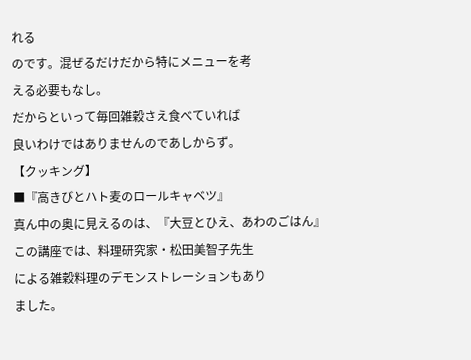れる
のです。混ぜるだけだから特にメニューを考
える必要もなし。
だからといって毎回雑穀さえ食べていれば
良いわけではありませんのであしからず。
【クッキング】
■『高きびとハト麦のロールキャベツ』
真ん中の奥に見えるのは、『大豆とひえ、あわのごはん』
この講座では、料理研究家・松田美智子先生
による雑穀料理のデモンストレーションもあり
ました。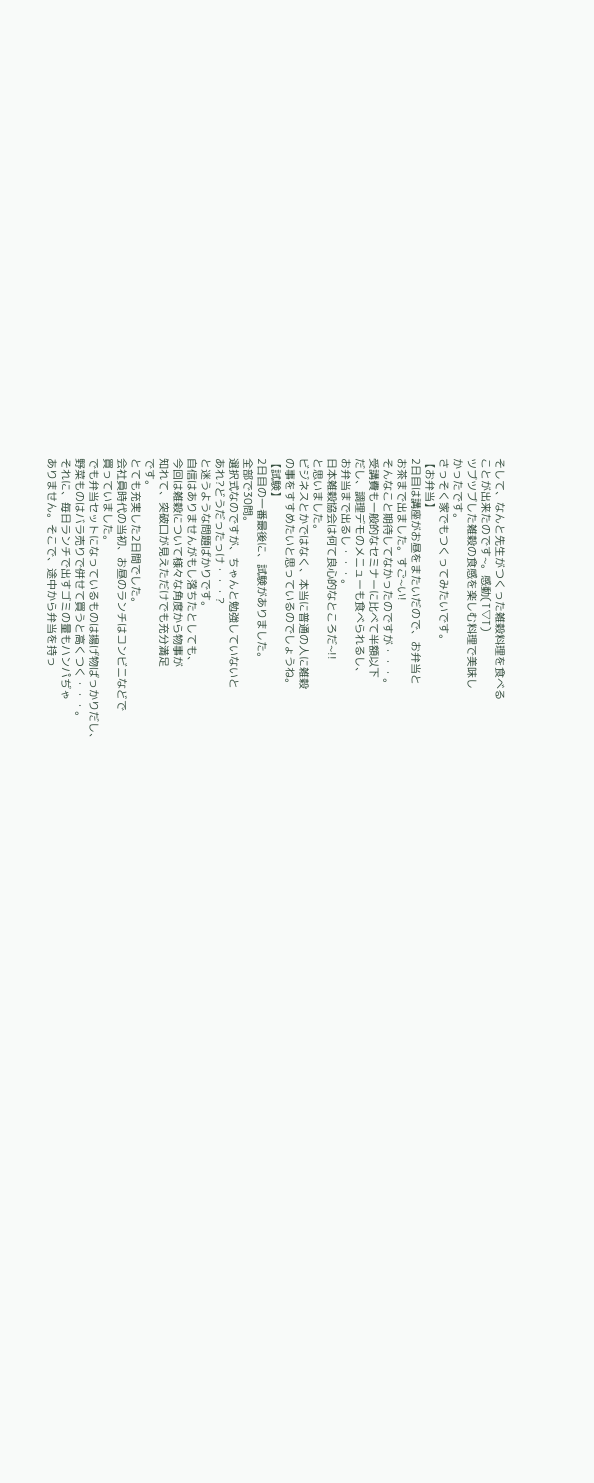そして、なんと先生がつくった雑穀料理を食べる
ことが出来たのです~。感動(T▽T)
ツブツブした雑穀の食感を楽しむ料理で美味し
かったです。
さっそく家でもつくってみたいです。
【お弁当】
2日目は講座がお昼をまたいだので、お弁当と
お茶まで出ました。すご~い!
そんなこと期待してなかったのですが・・・。
受講費も一般的なセミナーに比べて半額以下
だし、調理デモのメニューも食べられるし、
お弁当まで出るし・・・。
日本雑穀協会は何て良心的なところだ~!!
と思いました。
ビジネスとかではなく、本当に普通の人に雑穀
の事をすすめたいと思っているのでしょうね。
【試験】
2日目の一番最後に、試験がありました。
全部で30問。
選択式なのですが、ちゃんと勉強していないと
あれ?どうだったっけ・・・?
と迷うような問題ばかりです。
自信はありませんがもし落ちたとしても、
今回は雑穀について様々な角度から物事が
知れて、突破口が見えただけでも充分満足
です。
とても充実した2日間でした。
会社員時代の当初、お昼のランチはコンビニなどで
買っていました。
でも弁当セットになっているものは揚げ物ばっかりだし、
野菜ものはバラ売りで併せて買うと高くつく・・・。
それに、毎日ランチで出すゴミの量もハンパぢゃ
ありません。そこで、途中から弁当を持っ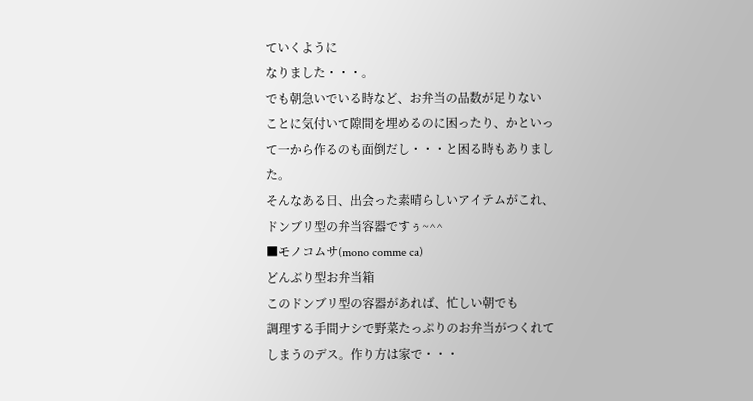ていくように
なりました・・・。
でも朝急いでいる時など、お弁当の品数が足りない
ことに気付いて隙間を埋めるのに困ったり、かといっ
て一から作るのも面倒だし・・・と困る時もありました。
そんなある日、出会った素晴らしいアイテムがこれ、
ドンブリ型の弁当容器ですぅ~^^
■モノコムサ(mono comme ca)
どんぶり型お弁当箱
このドンブリ型の容器があれば、忙しい朝でも
調理する手間ナシで野菜たっぷりのお弁当がつくれて
しまうのデス。作り方は家で・・・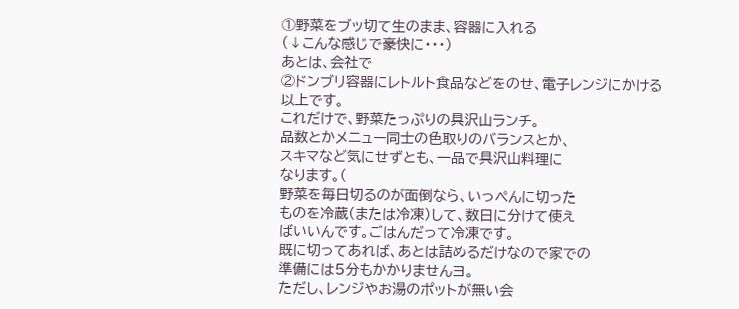①野菜をブッ切て生のまま、容器に入れる
(↓こんな感じで豪快に・・・)
あとは、会社で
②ドンブリ容器にレトルト食品などをのせ、電子レンジにかける
以上です。
これだけで、野菜たっぷりの具沢山ランチ。
品数とかメニュー同士の色取りのバランスとか、
スキマなど気にせずとも、一品で具沢山料理に
なります。(
野菜を毎日切るのが面倒なら、いっぺんに切った
ものを冷蔵(または冷凍)して、数日に分けて使え
ばいいんです。ごはんだって冷凍です。
既に切ってあれば、あとは詰めるだけなので家での
準備には5分もかかりませんヨ。
ただし、レンジやお湯のポットが無い会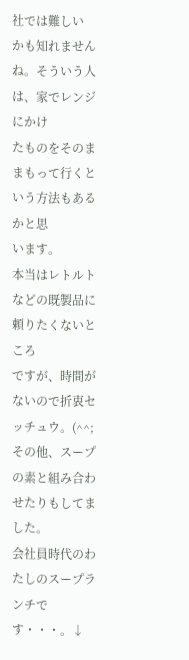社では難しい
かも知れませんね。そういう人は、家でレンジにかけ
たものをそのままもって行くという方法もあるかと思
います。
本当はレトルトなどの既製品に頼りたくないところ
ですが、時間がないので折衷セッチュウ。(^^;
その他、スープの素と組み合わせたりもしてました。
会社員時代のわたしのスープランチです・・・。↓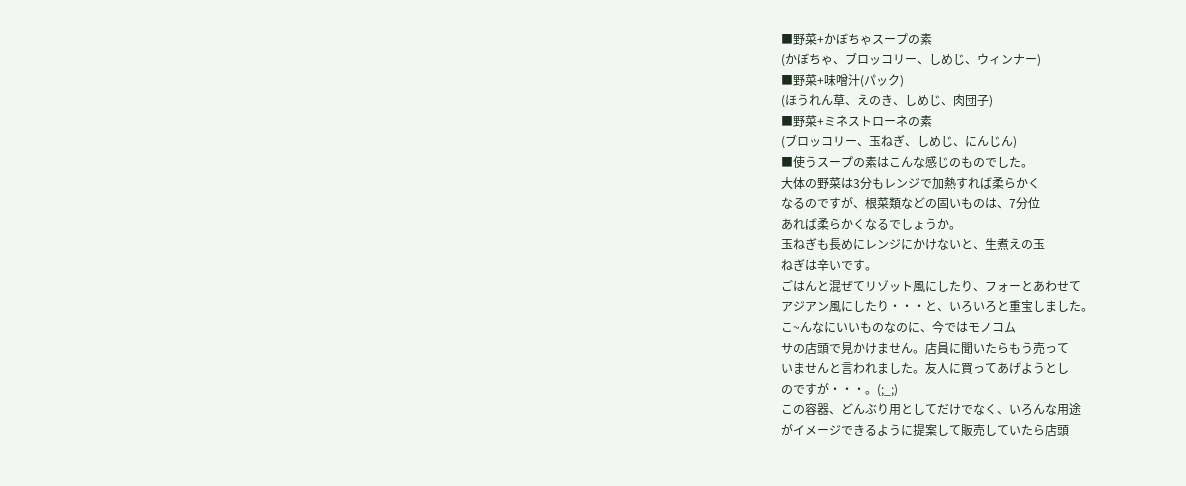■野菜+かぼちゃスープの素
(かぼちゃ、ブロッコリー、しめじ、ウィンナー)
■野菜+味噌汁(パック)
(ほうれん草、えのき、しめじ、肉団子)
■野菜+ミネストローネの素
(ブロッコリー、玉ねぎ、しめじ、にんじん)
■使うスープの素はこんな感じのものでした。
大体の野菜は3分もレンジで加熱すれば柔らかく
なるのですが、根菜類などの固いものは、7分位
あれば柔らかくなるでしょうか。
玉ねぎも長めにレンジにかけないと、生煮えの玉
ねぎは辛いです。
ごはんと混ぜてリゾット風にしたり、フォーとあわせて
アジアン風にしたり・・・と、いろいろと重宝しました。
こ~んなにいいものなのに、今ではモノコム
サの店頭で見かけません。店員に聞いたらもう売って
いませんと言われました。友人に買ってあげようとし
のですが・・・。(;_;)
この容器、どんぶり用としてだけでなく、いろんな用途
がイメージできるように提案して販売していたら店頭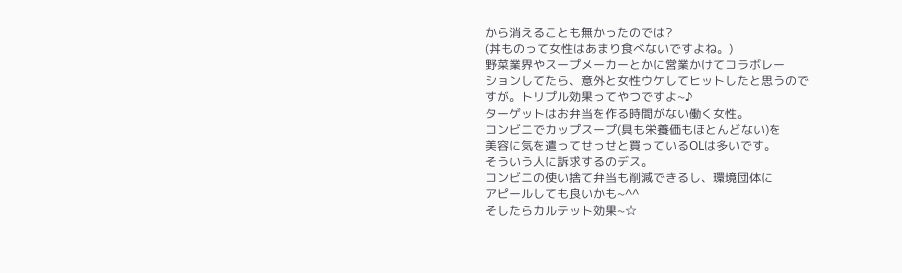から消えることも無かったのでは?
(丼ものって女性はあまり食べないですよね。)
野菜業界やスープメーカーとかに営業かけてコラボレー
ションしてたら、意外と女性ウケしてヒットしたと思うので
すが。トリプル効果ってやつですよ~♪
ターゲットはお弁当を作る時間がない働く女性。
コンビニでカップスープ(具も栄養価もほとんどない)を
美容に気を遣ってせっせと買っているOLは多いです。
そういう人に訴求するのデス。
コンビニの使い捨て弁当も削減できるし、環境団体に
アピールしても良いかも~^^
そしたらカルテット効果~☆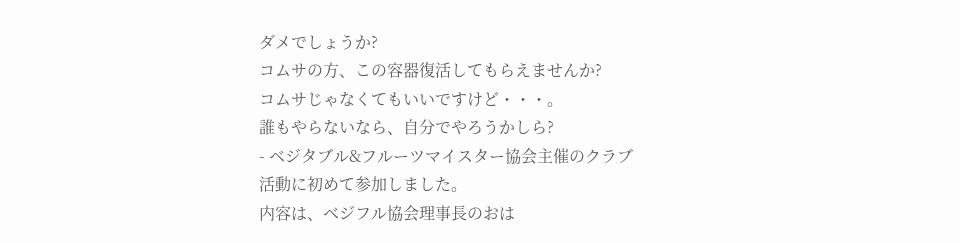ダメでしょうか?
コムサの方、この容器復活してもらえませんか?
コムサじゃなくてもいいですけど・・・。
誰もやらないなら、自分でやろうかしら?
- ベジタブル&フルーツマイスター協会主催のクラブ
活動に初めて参加しました。
内容は、ベジフル協会理事長のおは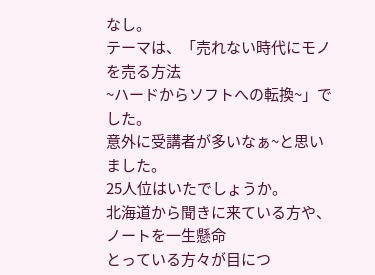なし。
テーマは、「売れない時代にモノを売る方法
~ハードからソフトへの転換~」でした。
意外に受講者が多いなぁ~と思いました。
25人位はいたでしょうか。
北海道から聞きに来ている方や、ノートを一生懸命
とっている方々が目につ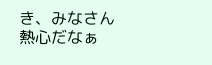き、みなさん熱心だなぁ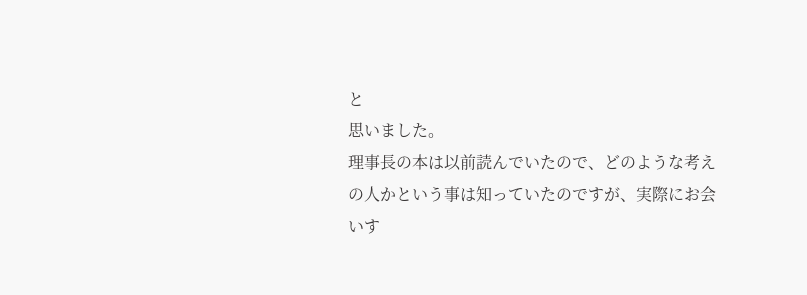と
思いました。
理事長の本は以前読んでいたので、どのような考え
の人かという事は知っていたのですが、実際にお会
いす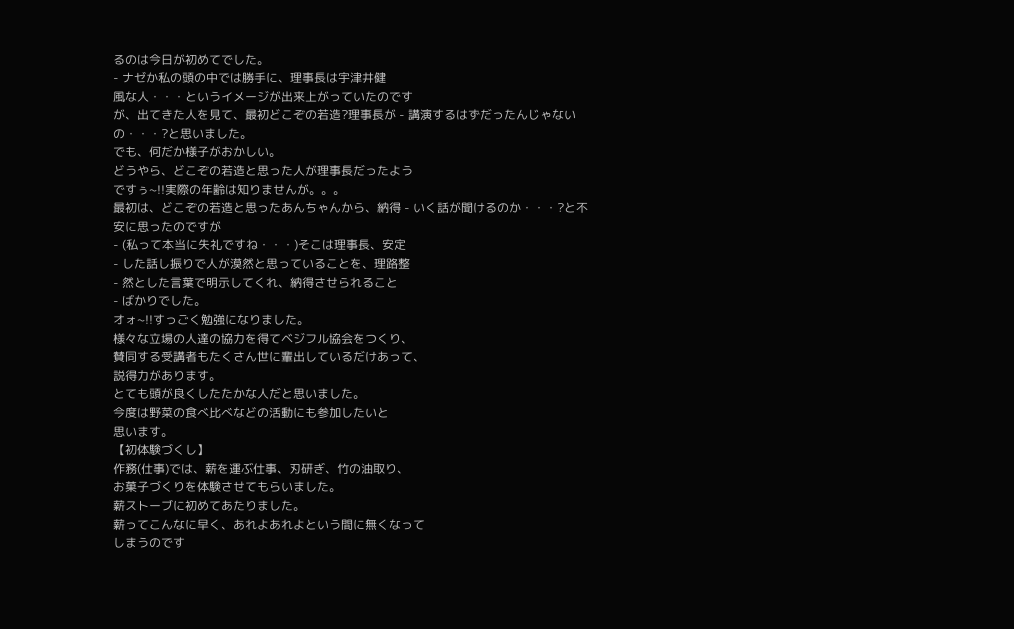るのは今日が初めてでした。
- ナゼか私の頭の中では勝手に、理事長は宇津井健
風な人・・・というイメージが出来上がっていたのです
が、出てきた人を見て、最初どこぞの若造?理事長が - 講演するはずだったんじゃないの・・・?と思いました。
でも、何だか様子がおかしい。
どうやら、どこぞの若造と思った人が理事長だったよう
ですぅ~!!実際の年齢は知りませんが。。。
最初は、どこぞの若造と思ったあんちゃんから、納得 - いく話が聞けるのか・・・?と不安に思ったのですが
- (私って本当に失礼ですね・・・)そこは理事長、安定
- した話し振りで人が漠然と思っていることを、理路整
- 然とした言葉で明示してくれ、納得させられること
- ばかりでした。
オォ~!!すっごく勉強になりました。
様々な立場の人達の協力を得てベジフル協会をつくり、
賛同する受講者もたくさん世に輩出しているだけあって、
説得力があります。
とても頭が良くしたたかな人だと思いました。
今度は野菜の食べ比べなどの活動にも参加したいと
思います。
【初体験づくし】
作務(仕事)では、薪を運ぶ仕事、刃研ぎ、竹の油取り、
お菓子づくりを体験させてもらいました。
薪ストーブに初めてあたりました。
薪ってこんなに早く、あれよあれよという間に無くなって
しまうのです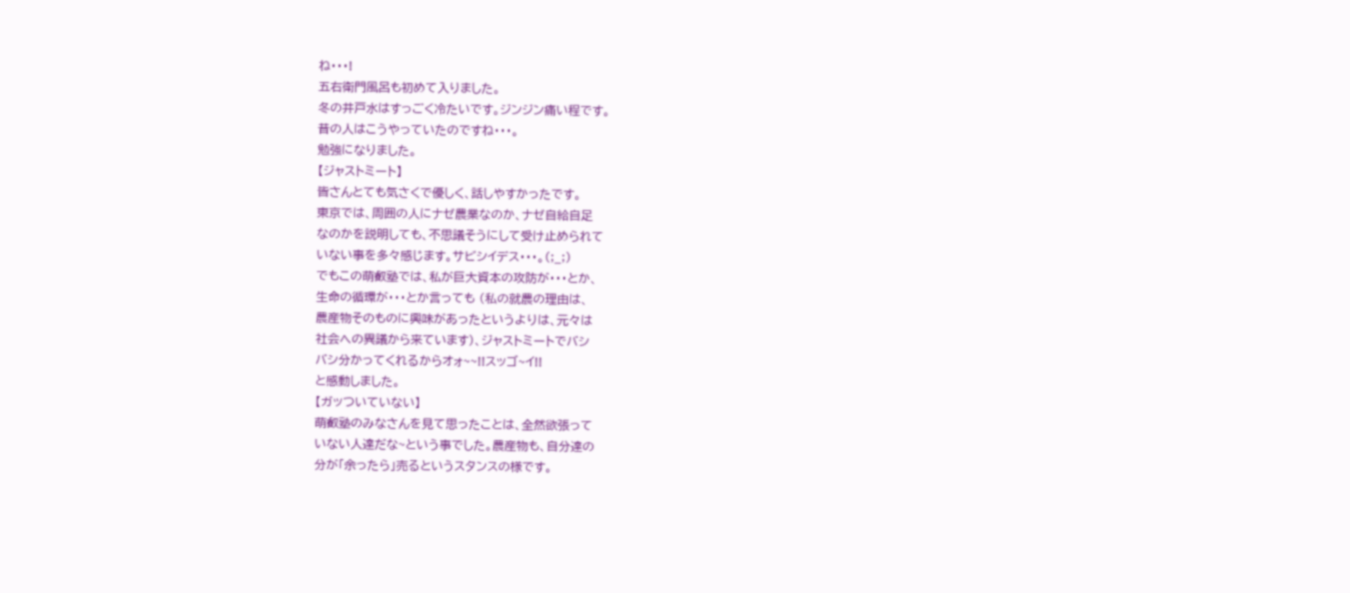ね・・・!
五右衛門風呂も初めて入りました。
冬の井戸水はすっごく冷たいです。ジンジン痛い程です。
昔の人はこうやっていたのですね・・・。
勉強になりました。
【ジャストミート】
皆さんとても気さくで優しく、話しやすかったです。
東京では、周囲の人にナゼ農業なのか、ナゼ自給自足
なのかを説明しても、不思議そうにして受け止められて
いない事を多々感じます。サビシイデス・・・。(;_;)
でもこの萌叡塾では、私が巨大資本の攻防が・・・とか、
生命の循環が・・・とか言っても (私の就農の理由は、
農産物そのものに興味があったというよりは、元々は
社会への異議から来ています)、ジャストミートでバシ
バシ分かってくれるからオォ~~!!スッゴ~イ!!
と感動しました。
【ガッついていない】
萌叡塾のみなさんを見て思ったことは、全然欲張って
いない人達だな~という事でした。農産物も、自分達の
分が「余ったら」売るというスタンスの様です。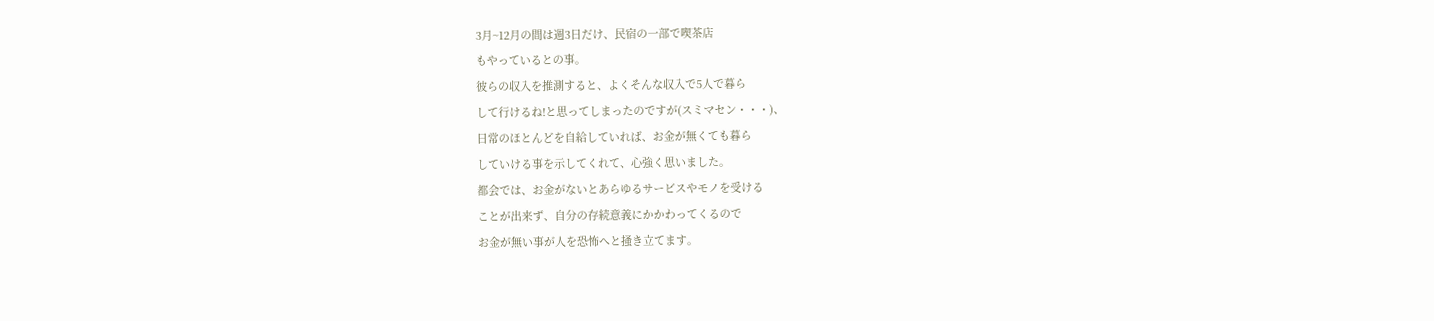3月~12月の間は週3日だけ、民宿の一部で喫茶店
もやっているとの事。
彼らの収入を推測すると、よくそんな収入で5人で暮ら
して行けるね!と思ってしまったのですが(スミマセン・・・)、
日常のほとんどを自給していれば、お金が無くても暮ら
していける事を示してくれて、心強く思いました。
都会では、お金がないとあらゆるサービスやモノを受ける
ことが出来ず、自分の存続意義にかかわってくるので
お金が無い事が人を恐怖へと掻き立てます。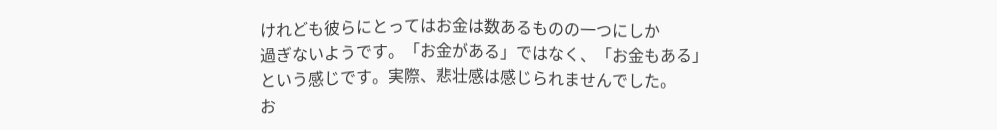けれども彼らにとってはお金は数あるものの一つにしか
過ぎないようです。「お金がある」ではなく、「お金もある」
という感じです。実際、悲壮感は感じられませんでした。
お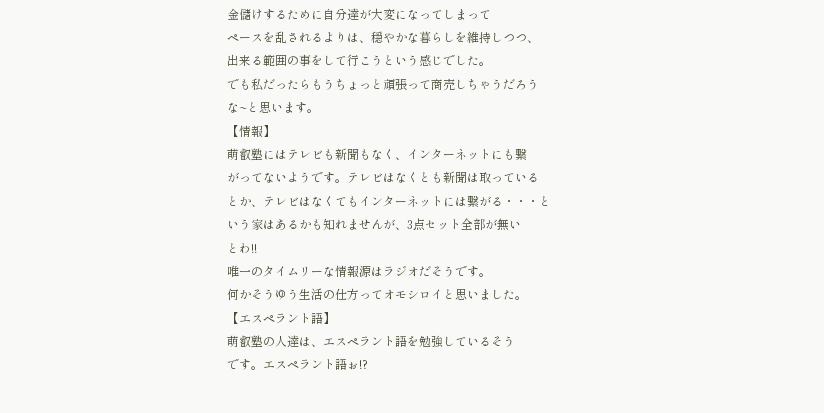金儲けするために自分達が大変になってしまって
ペースを乱されるよりは、穏やかな暮らしを維持しつつ、
出来る範囲の事をして行こうという感じでした。
でも私だったらもうちょっと頑張って商売しちゃうだろう
な~と思います。
【情報】
萌叡塾にはテレビも新聞もなく、インターネットにも繋
がってないようです。テレビはなくとも新聞は取っている
とか、テレビはなくてもインターネットには繋がる・・・と
いう家はあるかも知れませんが、3点セット全部が無い
とわ!!
唯一のタイムリーな情報源はラジオだそうです。
何かそうゆう生活の仕方ってオモシロイと思いました。
【エスペラント語】
萌叡塾の人達は、エスペラント語を勉強しているそう
です。エスペラント語ぉ!?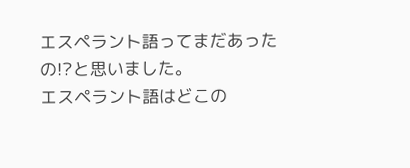エスペラント語ってまだあったの!?と思いました。
エスペラント語はどこの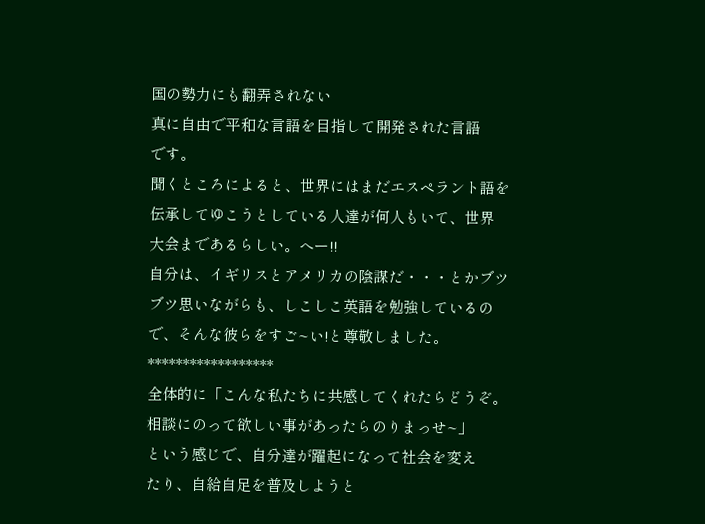国の勢力にも翻弄されない
真に自由で平和な言語を目指して開発された言語
です。
聞くところによると、世界にはまだエスペラント語を
伝承してゆこうとしている人達が何人もいて、世界
大会まであるらしい。へー!!
自分は、イギリスとアメリカの陰謀だ・・・とかブツ
ブツ思いながらも、しこしこ英語を勉強しているの
で、そんな彼らをすご~い!と尊敬しました。
******************
全体的に「こんな私たちに共感してくれたらどうぞ。
相談にのって欲しい事があったらのりまっせ~」
という感じで、自分達が躍起になって社会を変え
たり、自給自足を普及しようと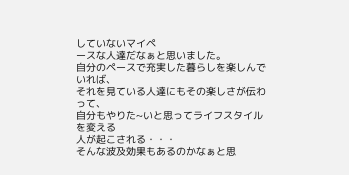していないマイペ
ースな人達だなぁと思いました。
自分のペースで充実した暮らしを楽しんでいれば、
それを見ている人達にもその楽しさが伝わって、
自分もやりた~いと思ってライフスタイルを変える
人が起こされる・・・
そんな波及効果もあるのかなぁと思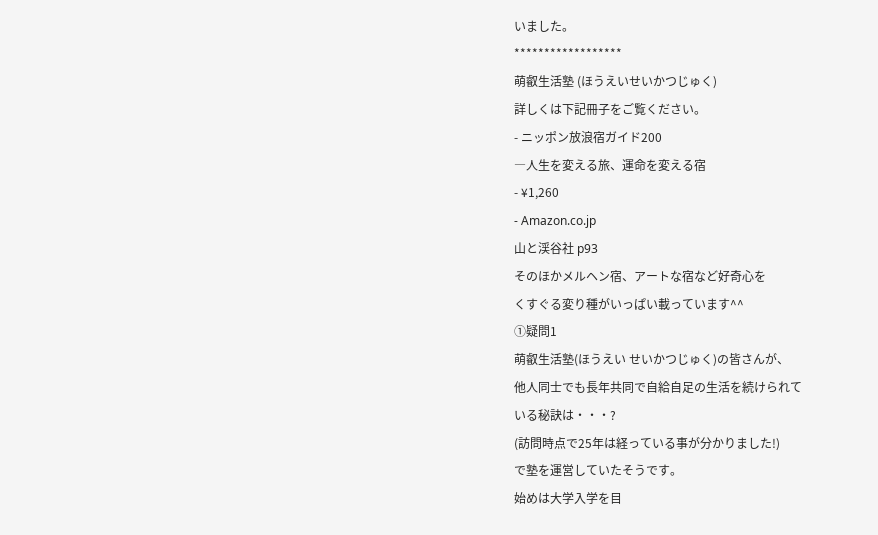いました。
******************
萌叡生活塾 (ほうえいせいかつじゅく)
詳しくは下記冊子をご覧ください。
- ニッポン放浪宿ガイド200
―人生を変える旅、運命を変える宿
- ¥1,260
- Amazon.co.jp
山と渓谷社 p93
そのほかメルヘン宿、アートな宿など好奇心を
くすぐる変り種がいっぱい載っています^^
①疑問1
萌叡生活塾(ほうえい せいかつじゅく)の皆さんが、
他人同士でも長年共同で自給自足の生活を続けられて
いる秘訣は・・・?
(訪問時点で25年は経っている事が分かりました!)
で塾を運営していたそうです。
始めは大学入学を目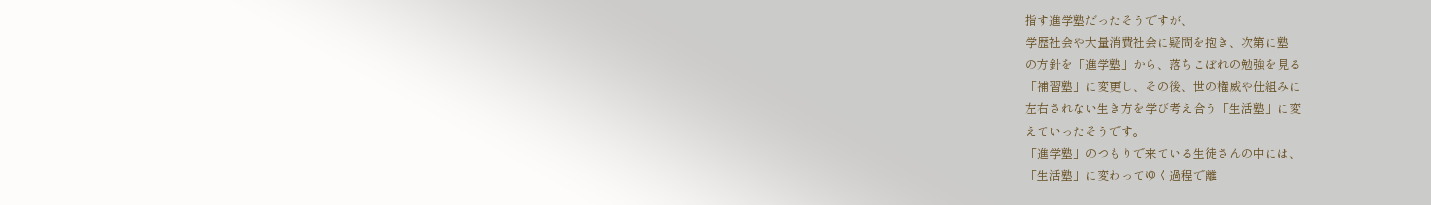指す進学塾だったそうですが、
学歴社会や大量消費社会に疑問を抱き、次第に塾
の方針を「進学塾」から、落ちこぼれの勉強を見る
「補習塾」に変更し、その後、世の権威や仕組みに
左右されない生き方を学び考え合う「生活塾」に変
えていったそうです。
「進学塾」のつもりで来ている生徒さんの中には、
「生活塾」に変わってゆく過程で離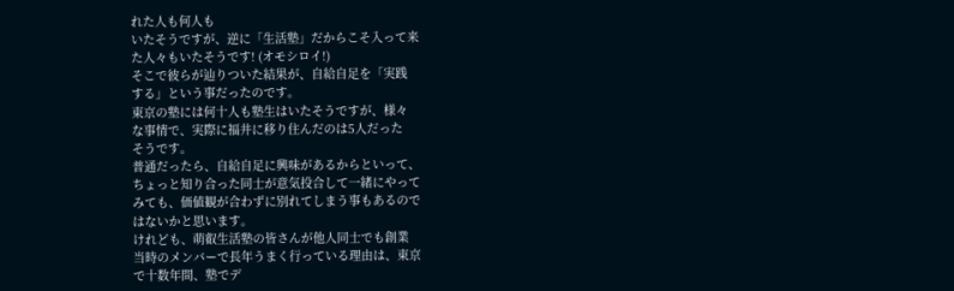れた人も何人も
いたそうですが、逆に「生活塾」だからこそ入って来
た人々もいたそうです! (オモシロイ!)
そこで彼らが辿りついた結果が、自給自足を「実践
する」という事だったのです。
東京の塾には何十人も塾生はいたそうですが、様々
な事情で、実際に福井に移り住んだのは5人だった
そうです。
普通だったら、自給自足に興味があるからといって、
ちょっと知り合った同士が意気投合して一緒にやって
みても、価値観が合わずに別れてしまう事もあるので
はないかと思います。
けれども、萌叡生活塾の皆さんが他人同士でも創業
当時のメンバーで長年うまく行っている理由は、東京
で十数年間、塾でデ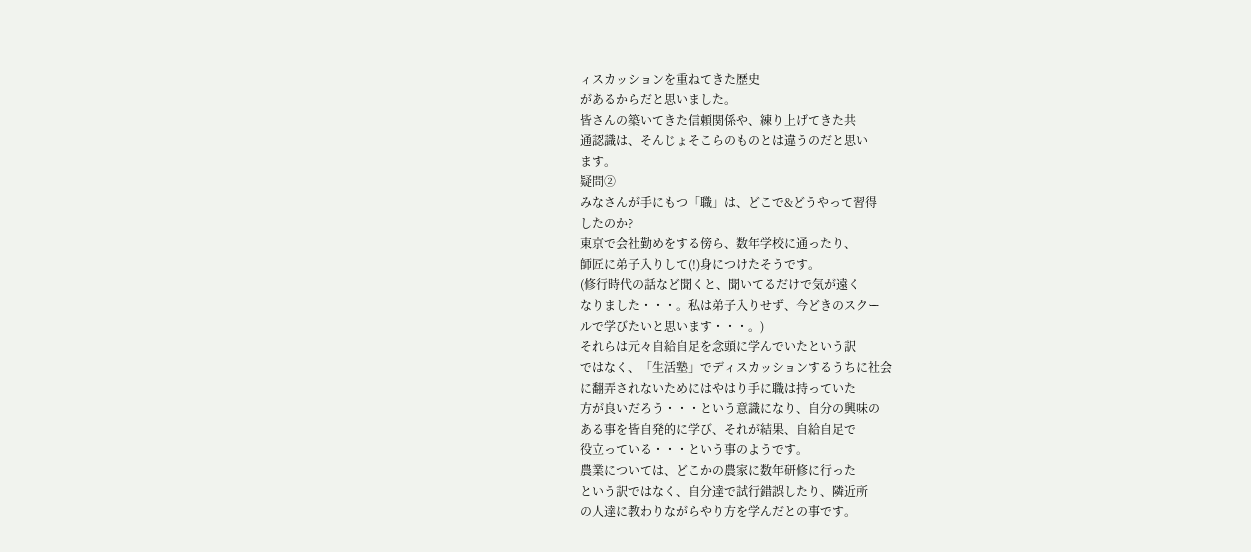ィスカッションを重ねてきた歴史
があるからだと思いました。
皆さんの築いてきた信頼関係や、練り上げてきた共
通認識は、そんじょそこらのものとは違うのだと思い
ます。
疑問②
みなさんが手にもつ「職」は、どこで&どうやって習得
したのか?
東京で会社勤めをする傍ら、数年学校に通ったり、
師匠に弟子入りして(!)身につけたそうです。
(修行時代の話など聞くと、聞いてるだけで気が遠く
なりました・・・。私は弟子入りせず、今どきのスクー
ルで学びたいと思います・・・。)
それらは元々自給自足を念頭に学んでいたという訳
ではなく、「生活塾」でディスカッションするうちに社会
に翻弄されないためにはやはり手に職は持っていた
方が良いだろう・・・という意識になり、自分の興味の
ある事を皆自発的に学び、それが結果、自給自足で
役立っている・・・という事のようです。
農業については、どこかの農家に数年研修に行った
という訳ではなく、自分達で試行錯誤したり、隣近所
の人達に教わりながらやり方を学んだとの事です。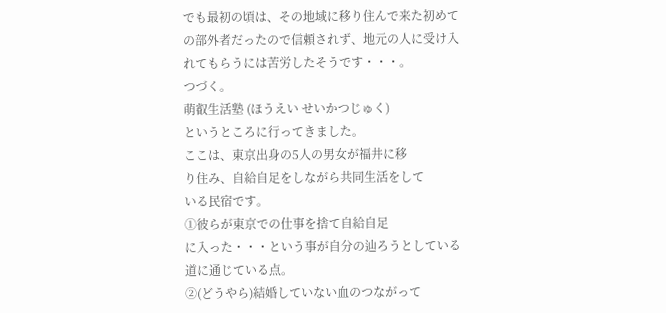でも最初の頃は、その地域に移り住んで来た初めて
の部外者だったので信頼されず、地元の人に受け入
れてもらうには苦労したそうです・・・。
つづく。
萌叡生活塾 (ほうえい せいかつじゅく)
というところに行ってきました。
ここは、東京出身の5人の男女が福井に移
り住み、自給自足をしながら共同生活をして
いる民宿です。
①彼らが東京での仕事を捨て自給自足
に入った・・・という事が自分の辿ろうとしている
道に通じている点。
②(どうやら)結婚していない血のつながって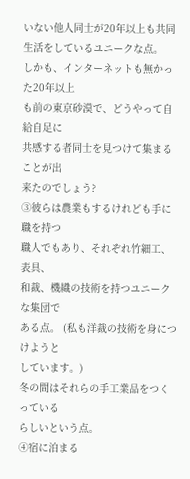いない他人同士が20年以上も共同
生活をしているユニークな点。
しかも、インターネットも無かった20年以上
も前の東京砂漠で、どうやって自給自足に
共感する者同士を見つけて集まることが出
来たのでしょう?
③彼らは農業もするけれども手に職を持つ
職人でもあり、それぞれ竹細工、表具、
和裁、機織の技術を持つユニークな集団で
ある点。 (私も洋裁の技術を身につけようと
しています。)
冬の間はそれらの手工業品をつくっている
らしいという点。
④宿に泊まる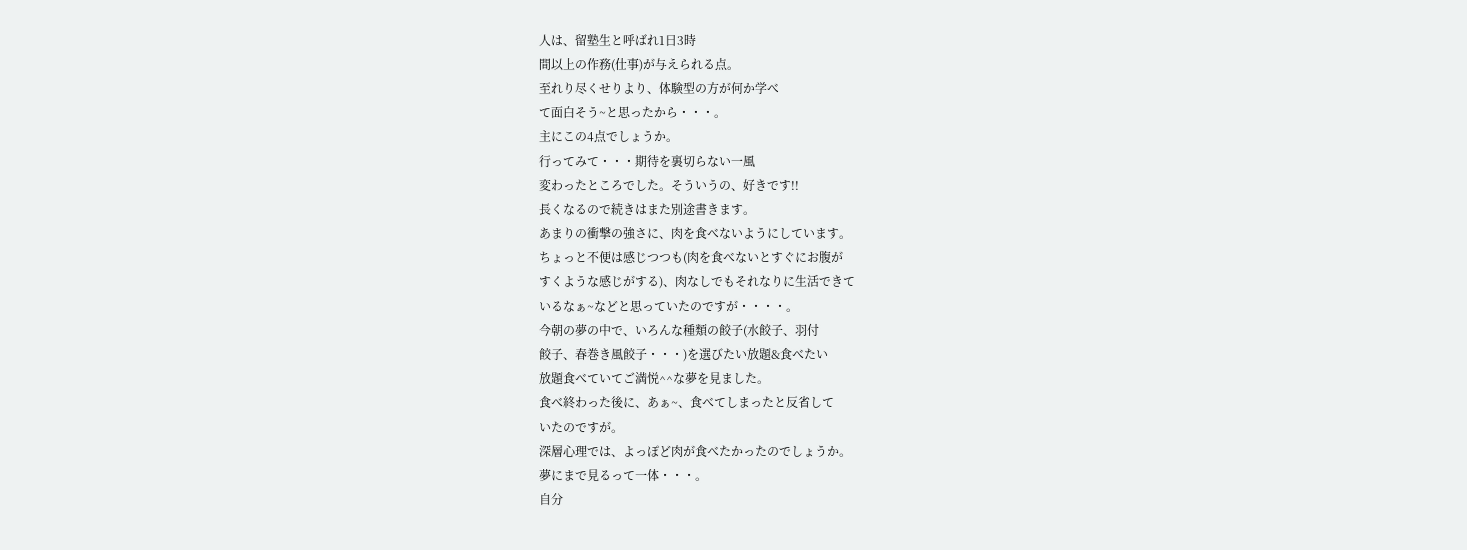人は、留塾生と呼ばれ1日3時
間以上の作務(仕事)が与えられる点。
至れり尽くせりより、体験型の方が何か学べ
て面白そう~と思ったから・・・。
主にこの4点でしょうか。
行ってみて・・・期待を裏切らない一風
変わったところでした。そういうの、好きです!!
長くなるので続きはまた別途書きます。
あまりの衝撃の強さに、肉を食べないようにしています。
ちょっと不便は感じつつも(肉を食べないとすぐにお腹が
すくような感じがする)、肉なしでもそれなりに生活できて
いるなぁ~などと思っていたのですが・・・・。
今朝の夢の中で、いろんな種類の餃子(水餃子、羽付
餃子、春巻き風餃子・・・)を選びたい放題&食べたい
放題食べていてご満悦^^な夢を見ました。
食べ終わった後に、あぁ~、食べてしまったと反省して
いたのですが。
深層心理では、よっぽど肉が食べたかったのでしょうか。
夢にまで見るって一体・・・。
自分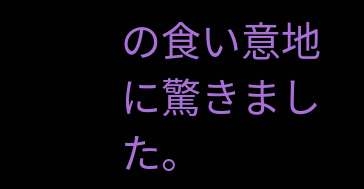の食い意地に驚きました。